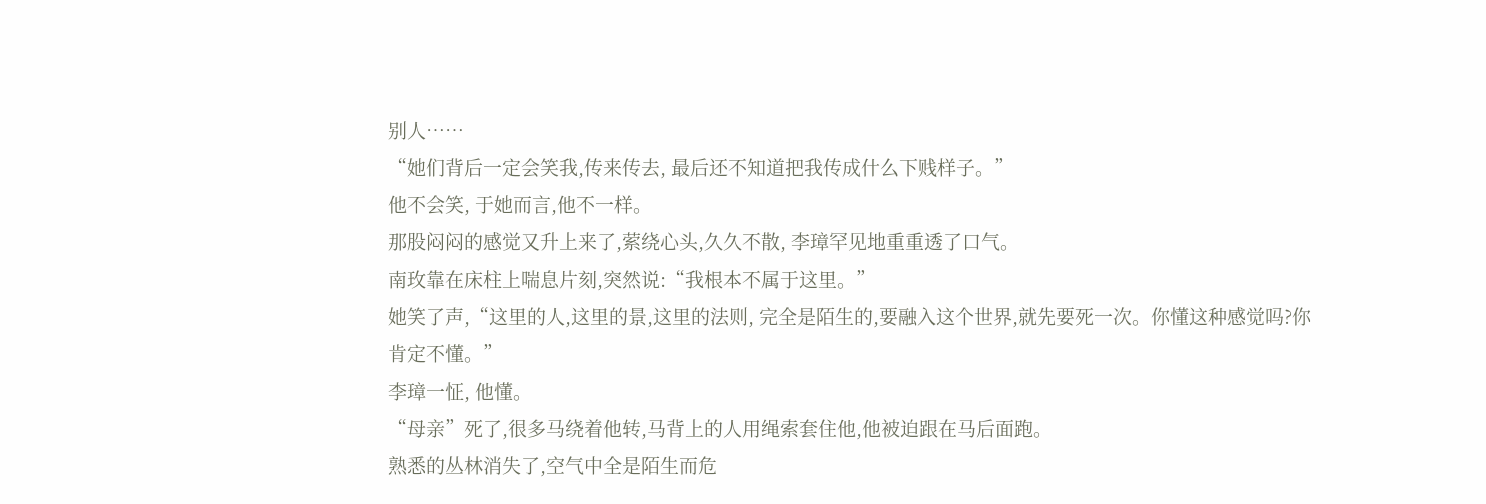别人……
“她们背后一定会笑我,传来传去, 最后还不知道把我传成什么下贱样子。”
他不会笑, 于她而言,他不一样。
那股闷闷的感觉又升上来了,萦绕心头,久久不散, 李璋罕见地重重透了口气。
南玫靠在床柱上喘息片刻,突然说:“我根本不属于这里。”
她笑了声,“这里的人,这里的景,这里的法则, 完全是陌生的,要融入这个世界,就先要死一次。你懂这种感觉吗?你肯定不懂。”
李璋一怔, 他懂。
“母亲”死了,很多马绕着他转,马背上的人用绳索套住他,他被迫跟在马后面跑。
熟悉的丛林消失了,空气中全是陌生而危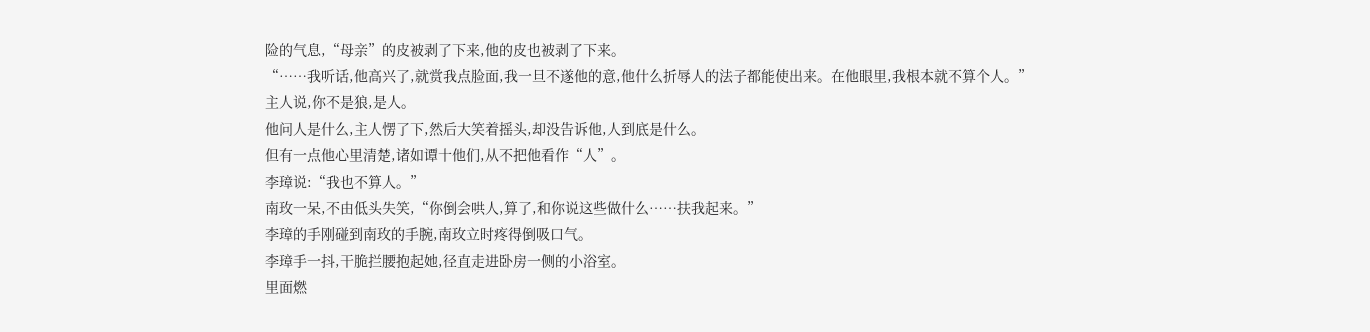险的气息,“母亲”的皮被剥了下来,他的皮也被剥了下来。
“……我听话,他高兴了,就赏我点脸面,我一旦不遂他的意,他什么折辱人的法子都能使出来。在他眼里,我根本就不算个人。”
主人说,你不是狼,是人。
他问人是什么,主人愣了下,然后大笑着摇头,却没告诉他,人到底是什么。
但有一点他心里清楚,诸如谭十他们,从不把他看作“人”。
李璋说:“我也不算人。”
南玫一呆,不由低头失笑,“你倒会哄人,算了,和你说这些做什么……扶我起来。”
李璋的手刚碰到南玫的手腕,南玫立时疼得倒吸口气。
李璋手一抖,干脆拦腰抱起她,径直走进卧房一侧的小浴室。
里面燃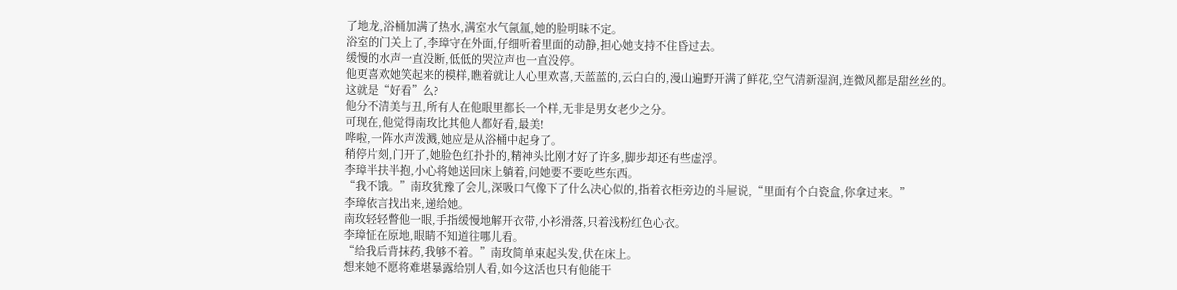了地龙,浴桶加满了热水,满室水气氤氲,她的脸明昧不定。
浴室的门关上了,李璋守在外面,仔细听着里面的动静,担心她支持不住昏过去。
缓慢的水声一直没断,低低的哭泣声也一直没停。
他更喜欢她笑起来的模样,瞧着就让人心里欢喜,天蓝蓝的,云白白的,漫山遍野开满了鲜花,空气清新湿润,连微风都是甜丝丝的。
这就是“好看”么?
他分不清美与丑,所有人在他眼里都长一个样,无非是男女老少之分。
可现在,他觉得南玫比其他人都好看,最美!
哗啦,一阵水声泼溅,她应是从浴桶中起身了。
稍停片刻,门开了,她脸色红扑扑的,精神头比刚才好了许多,脚步却还有些虚浮。
李璋半扶半抱,小心将她送回床上躺着,问她要不要吃些东西。
“我不饿。”南玫犹豫了会儿,深吸口气像下了什么决心似的,指着衣柜旁边的斗屉说,“里面有个白瓷盒,你拿过来。”
李璋依言找出来,递给她。
南玫轻轻瞥他一眼,手指缓慢地解开衣带,小衫滑落,只着浅粉红色心衣。
李璋怔在原地,眼睛不知道往哪儿看。
“给我后背抹药,我够不着。”南玫简单束起头发,伏在床上。
想来她不愿将难堪暴露给别人看,如今这活也只有他能干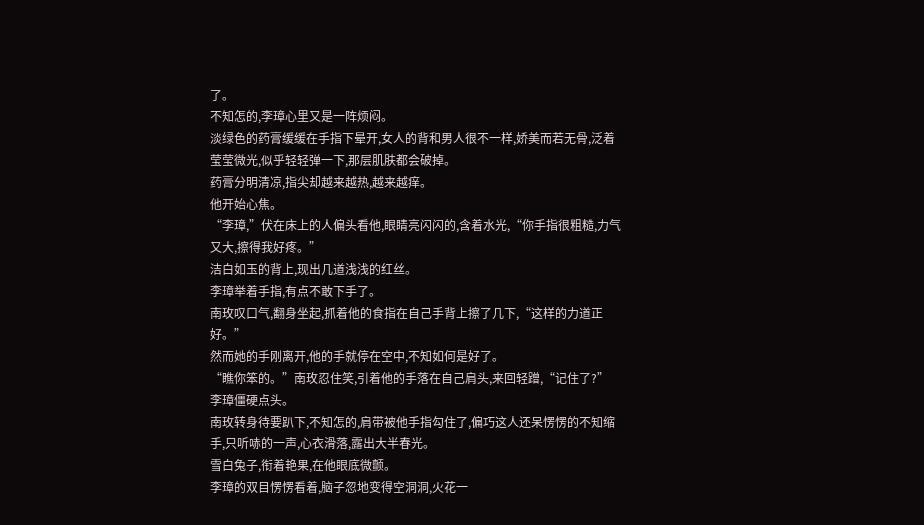了。
不知怎的,李璋心里又是一阵烦闷。
淡绿色的药膏缓缓在手指下晕开,女人的背和男人很不一样,娇美而若无骨,泛着莹莹微光,似乎轻轻弹一下,那层肌肤都会破掉。
药膏分明清凉,指尖却越来越热,越来越痒。
他开始心焦。
“李璋,”伏在床上的人偏头看他,眼睛亮闪闪的,含着水光,“你手指很粗糙,力气又大,擦得我好疼。”
洁白如玉的背上,现出几道浅浅的红丝。
李璋举着手指,有点不敢下手了。
南玫叹口气,翻身坐起,抓着他的食指在自己手背上擦了几下,“这样的力道正好。”
然而她的手刚离开,他的手就停在空中,不知如何是好了。
“瞧你笨的。”南玫忍住笑,引着他的手落在自己肩头,来回轻蹭,“记住了?”
李璋僵硬点头。
南玫转身待要趴下,不知怎的,肩带被他手指勾住了,偏巧这人还呆愣愣的不知缩手,只听哧的一声,心衣滑落,露出大半春光。
雪白兔子,衔着艳果,在他眼底微颤。
李璋的双目愣愣看着,脑子忽地变得空洞洞,火花一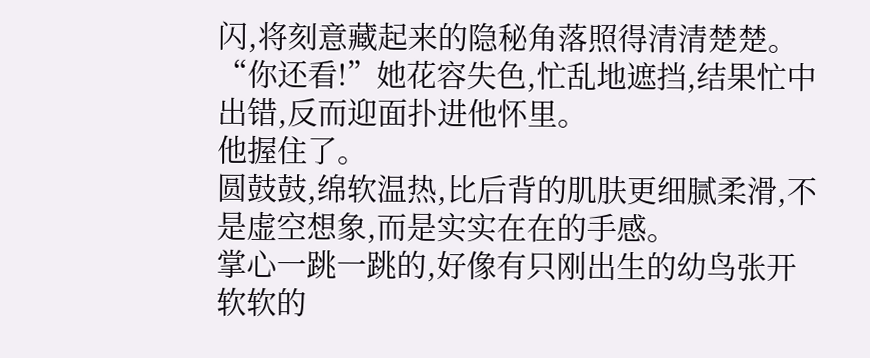闪,将刻意藏起来的隐秘角落照得清清楚楚。
“你还看!”她花容失色,忙乱地遮挡,结果忙中出错,反而迎面扑进他怀里。
他握住了。
圆鼓鼓,绵软温热,比后背的肌肤更细腻柔滑,不是虚空想象,而是实实在在的手感。
掌心一跳一跳的,好像有只刚出生的幼鸟张开软软的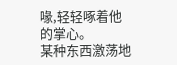喙,轻轻啄着他的掌心。
某种东西激荡地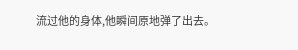流过他的身体,他瞬间原地弹了出去。